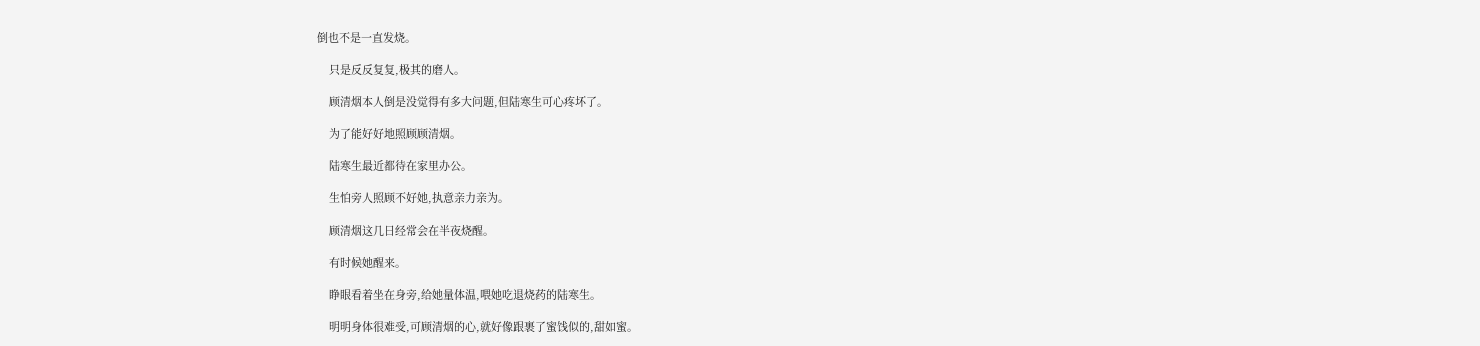倒也不是一直发烧。

    只是反反复复,极其的磨人。

    顾清烟本人倒是没觉得有多大问题,但陆寒生可心疼坏了。

    为了能好好地照顾顾清烟。

    陆寒生最近都待在家里办公。

    生怕旁人照顾不好她,执意亲力亲为。

    顾清烟这几日经常会在半夜烧醒。

    有时候她醒来。

    睁眼看着坐在身旁,给她量体温,喂她吃退烧药的陆寒生。

    明明身体很难受,可顾清烟的心,就好像跟裹了蜜饯似的,甜如蜜。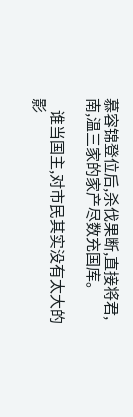慕容锦登位后,杀伐果断,直接将君,南,温三家的家产尽数充国库。

    谁当国主,对市民其实没有太大的影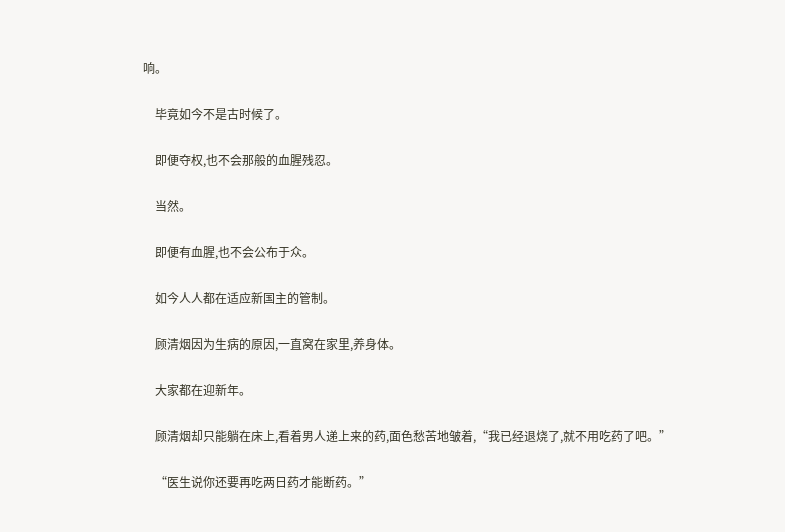响。

    毕竟如今不是古时候了。

    即便夺权,也不会那般的血腥残忍。

    当然。

    即便有血腥,也不会公布于众。

    如今人人都在适应新国主的管制。

    顾清烟因为生病的原因,一直窝在家里,养身体。

    大家都在迎新年。

    顾清烟却只能躺在床上,看着男人递上来的药,面色愁苦地皱着,“我已经退烧了,就不用吃药了吧。”

    “医生说你还要再吃两日药才能断药。”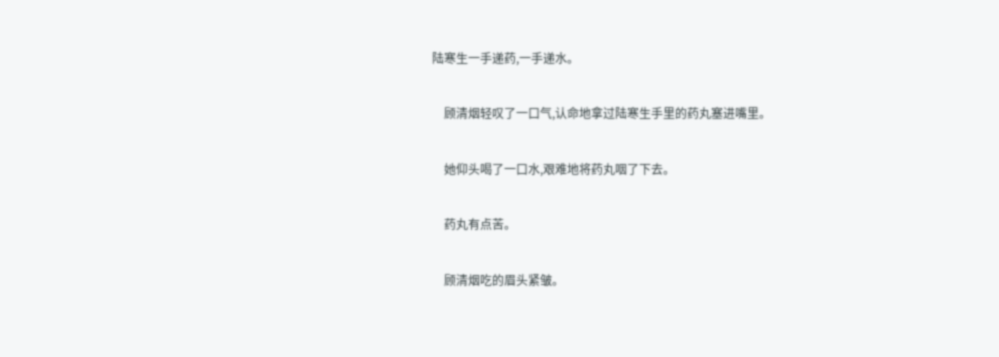陆寒生一手递药,一手递水。

    顾清烟轻叹了一口气,认命地拿过陆寒生手里的药丸塞进嘴里。

    她仰头喝了一口水,艰难地将药丸咽了下去。

    药丸有点苦。

    顾清烟吃的眉头紧皱。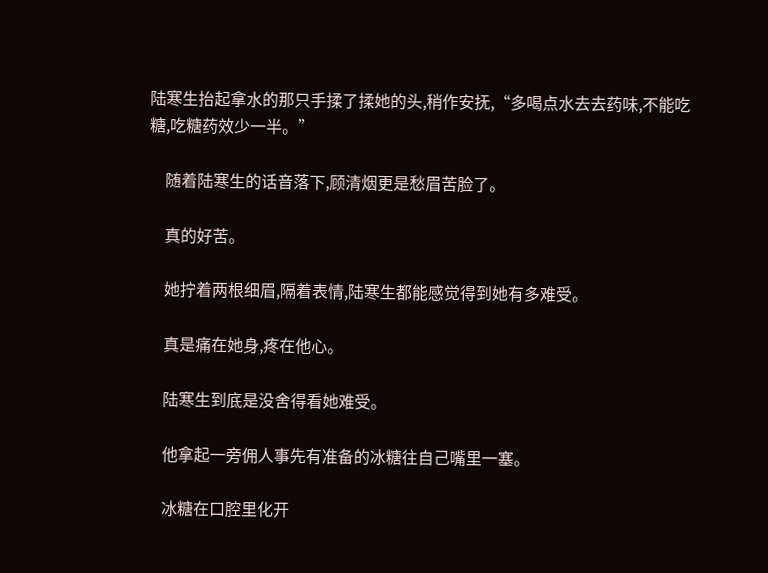陆寒生抬起拿水的那只手揉了揉她的头,稍作安抚,“多喝点水去去药味,不能吃糖,吃糖药效少一半。”

    随着陆寒生的话音落下,顾清烟更是愁眉苦脸了。

    真的好苦。

    她拧着两根细眉,隔着表情,陆寒生都能感觉得到她有多难受。

    真是痛在她身,疼在他心。

    陆寒生到底是没舍得看她难受。

    他拿起一旁佣人事先有准备的冰糖往自己嘴里一塞。

    冰糖在口腔里化开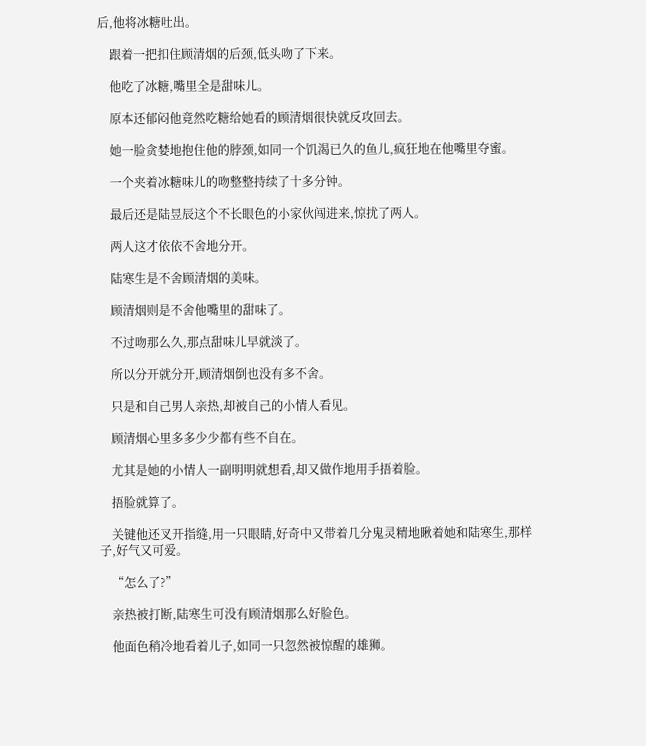后,他将冰糖吐出。

    跟着一把扣住顾清烟的后颈,低头吻了下来。

    他吃了冰糖,嘴里全是甜味儿。

    原本还郁闷他竟然吃糖给她看的顾清烟很快就反攻回去。

    她一脸贪婪地抱住他的脖颈,如同一个饥渴已久的鱼儿,疯狂地在他嘴里夺蜜。

    一个夹着冰糖味儿的吻整整持续了十多分钟。

    最后还是陆昱辰这个不长眼色的小家伙闯进来,惊扰了两人。

    两人这才依依不舍地分开。

    陆寒生是不舍顾清烟的美味。

    顾清烟则是不舍他嘴里的甜味了。

    不过吻那么久,那点甜味儿早就淡了。

    所以分开就分开,顾清烟倒也没有多不舍。

    只是和自己男人亲热,却被自己的小情人看见。

    顾清烟心里多多少少都有些不自在。

    尤其是她的小情人一副明明就想看,却又做作地用手捂着脸。

    捂脸就算了。

    关键他还叉开指缝,用一只眼睛,好奇中又带着几分鬼灵精地瞅着她和陆寒生,那样子,好气又可爱。

    “怎么了?”

    亲热被打断,陆寒生可没有顾清烟那么好脸色。

    他面色稍冷地看着儿子,如同一只忽然被惊醒的雄狮。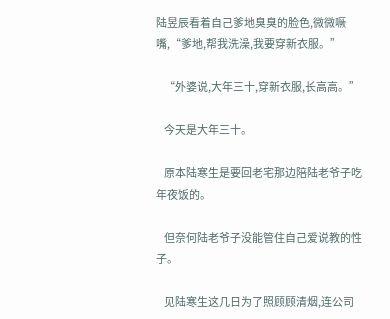陆昱辰看着自己爹地臭臭的脸色,微微噘嘴,“爹地,帮我洗澡,我要穿新衣服。”

    “外婆说,大年三十,穿新衣服,长高高。”

    今天是大年三十。

    原本陆寒生是要回老宅那边陪陆老爷子吃年夜饭的。

    但奈何陆老爷子没能管住自己爱说教的性子。

    见陆寒生这几日为了照顾顾清烟,连公司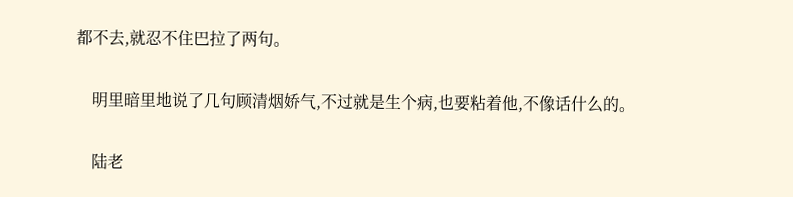都不去,就忍不住巴拉了两句。

    明里暗里地说了几句顾清烟娇气,不过就是生个病,也要粘着他,不像话什么的。

    陆老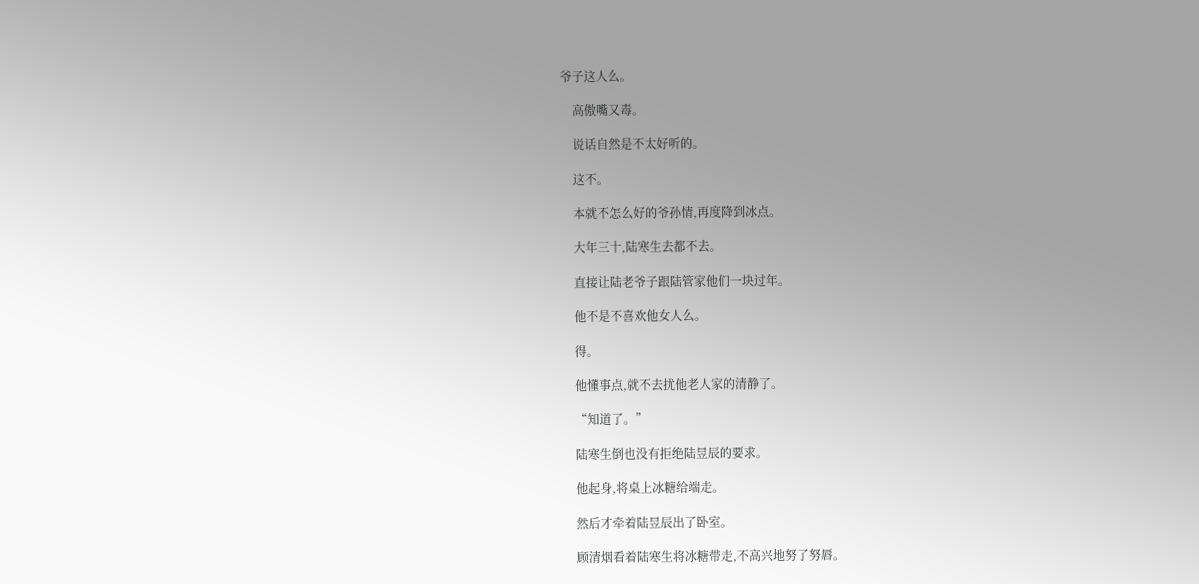爷子这人么。

    高傲嘴又毒。

    说话自然是不太好听的。

    这不。

    本就不怎么好的爷孙情,再度降到冰点。

    大年三十,陆寒生去都不去。

    直接让陆老爷子跟陆管家他们一块过年。

    他不是不喜欢他女人么。

    得。

    他懂事点,就不去扰他老人家的清静了。

    “知道了。”

    陆寒生倒也没有拒绝陆昱辰的要求。

    他起身,将桌上冰糖给端走。

    然后才牵着陆昱辰出了卧室。

    顾清烟看着陆寒生将冰糖带走,不高兴地努了努唇。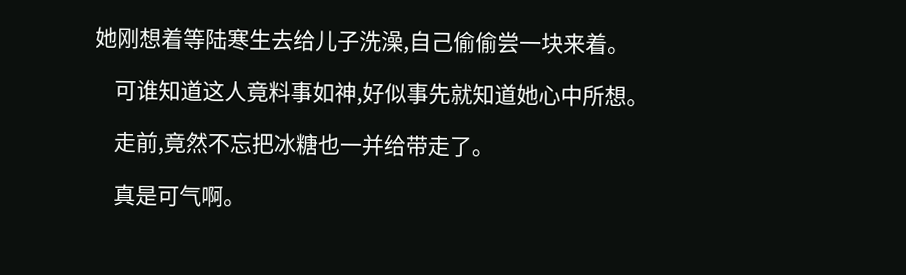她刚想着等陆寒生去给儿子洗澡,自己偷偷尝一块来着。

    可谁知道这人竟料事如神,好似事先就知道她心中所想。

    走前,竟然不忘把冰糖也一并给带走了。

    真是可气啊。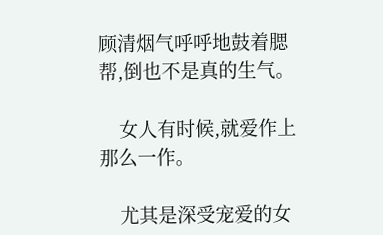顾清烟气呼呼地鼓着腮帮,倒也不是真的生气。

    女人有时候,就爱作上那么一作。

    尤其是深受宠爱的女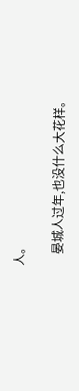人。

    晏城人过年,也没什么大花样。